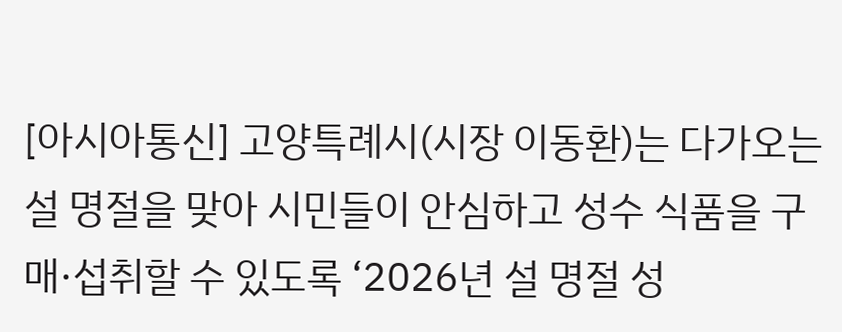[아시아통신] 고양특례시(시장 이동환)는 다가오는 설 명절을 맞아 시민들이 안심하고 성수 식품을 구매·섭취할 수 있도록 ‘2026년 설 명절 성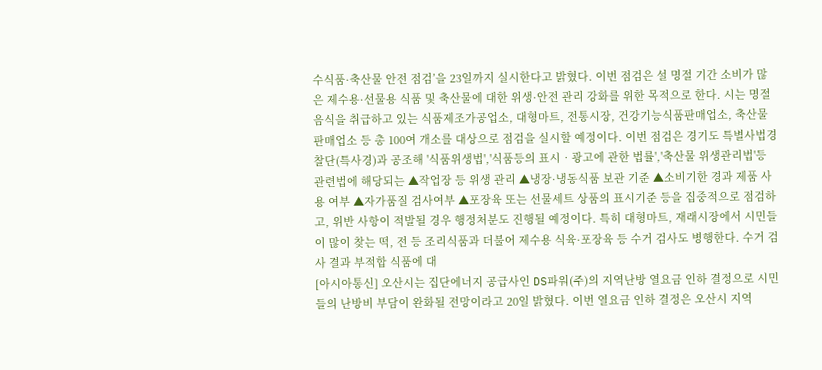수식품·축산물 안전 점검’을 23일까지 실시한다고 밝혔다. 이번 점검은 설 명절 기간 소비가 많은 제수용·선물용 식품 및 축산물에 대한 위생·안전 관리 강화를 위한 목적으로 한다. 시는 명절 음식을 취급하고 있는 식품제조가공업소, 대형마트, 전통시장, 건강기능식품판매업소, 축산물 판매업소 등 총 100여 개소를 대상으로 점검을 실시할 예정이다. 이번 점검은 경기도 특별사법경찰단(특사경)과 공조해 '식품위생법','식품등의 표시‧광고에 관한 법률','축산물 위생관리법'등 관련법에 해당되는 ▲작업장 등 위생 관리 ▲냉장·냉동식품 보관 기준 ▲소비기한 경과 제품 사용 여부 ▲자가품질 검사여부 ▲포장육 또는 선물세트 상품의 표시기준 등을 집중적으로 점검하고, 위반 사항이 적발될 경우 행정처분도 진행될 예정이다. 특히 대형마트, 재래시장에서 시민들이 많이 찾는 떡, 전 등 조리식품과 더불어 제수용 식육·포장육 등 수거 검사도 병행한다. 수거 검사 결과 부적합 식품에 대
[아시아통신] 오산시는 집단에너지 공급사인 DS파워(주)의 지역난방 열요금 인하 결정으로 시민들의 난방비 부담이 완화될 전망이라고 20일 밝혔다. 이번 열요금 인하 결정은 오산시 지역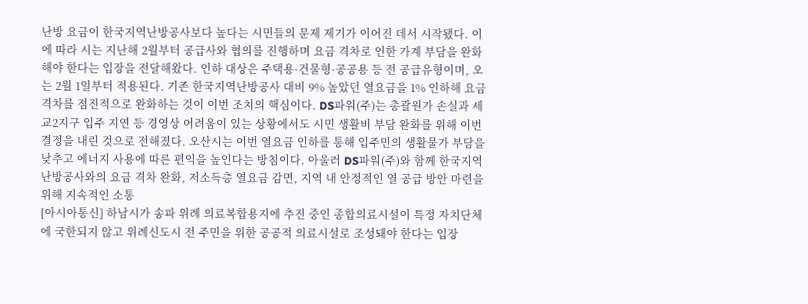난방 요금이 한국지역난방공사보다 높다는 시민들의 문제 제기가 이어진 데서 시작됐다. 이에 따라 시는 지난해 2월부터 공급사와 협의를 진행하며 요금 격차로 인한 가계 부담을 완화해야 한다는 입장을 전달해왔다. 인하 대상은 주택용·건물형·공공용 등 전 공급유형이며, 오는 2월 1일부터 적용된다. 기존 한국지역난방공사 대비 9% 높았던 열요금을 1% 인하해 요금 격차를 점진적으로 완화하는 것이 이번 조치의 핵심이다. DS파워(주)는 총괄원가 손실과 세교2지구 입주 지연 등 경영상 어려움이 있는 상황에서도 시민 생활비 부담 완화를 위해 이번 결정을 내린 것으로 전해졌다. 오산시는 이번 열요금 인하를 통해 입주민의 생활물가 부담을 낮추고 에너지 사용에 따른 편익을 높인다는 방침이다. 아울러 DS파워(주)와 함께 한국지역난방공사와의 요금 격차 완화, 저소득층 열요금 감면, 지역 내 안정적인 열 공급 방안 마련을 위해 지속적인 소통
[아시아통신] 하남시가 송파 위례 의료복합용지에 추진 중인 종합의료시설이 특정 자치단체에 국한되지 않고 위례신도시 전 주민을 위한 공공적 의료시설로 조성돼야 한다는 입장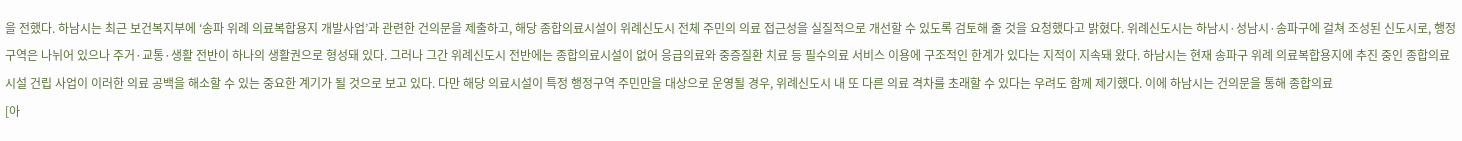을 전했다. 하남시는 최근 보건복지부에 ‘송파 위례 의료복합용지 개발사업’과 관련한 건의문을 제출하고, 해당 종합의료시설이 위례신도시 전체 주민의 의료 접근성을 실질적으로 개선할 수 있도록 검토해 줄 것을 요청했다고 밝혔다. 위례신도시는 하남시·성남시·송파구에 걸쳐 조성된 신도시로, 행정구역은 나뉘어 있으나 주거·교통·생활 전반이 하나의 생활권으로 형성돼 있다. 그러나 그간 위례신도시 전반에는 종합의료시설이 없어 응급의료와 중증질환 치료 등 필수의료 서비스 이용에 구조적인 한계가 있다는 지적이 지속돼 왔다. 하남시는 현재 송파구 위례 의료복합용지에 추진 중인 종합의료시설 건립 사업이 이러한 의료 공백을 해소할 수 있는 중요한 계기가 될 것으로 보고 있다. 다만 해당 의료시설이 특정 행정구역 주민만을 대상으로 운영될 경우, 위례신도시 내 또 다른 의료 격차를 초래할 수 있다는 우려도 함께 제기했다. 이에 하남시는 건의문을 통해 종합의료
[아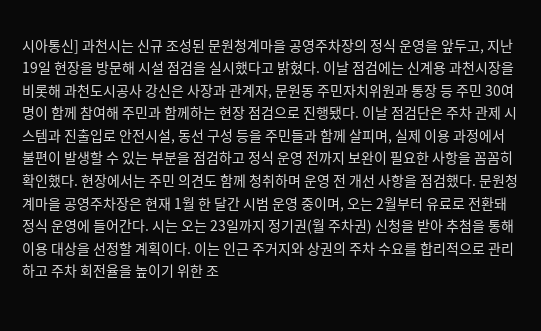시아통신] 과천시는 신규 조성된 문원청계마을 공영주차장의 정식 운영을 앞두고, 지난 19일 현장을 방문해 시설 점검을 실시했다고 밝혔다. 이날 점검에는 신계용 과천시장을 비롯해 과천도시공사 강신은 사장과 관계자, 문원동 주민자치위원과 통장 등 주민 30여 명이 함께 참여해 주민과 함께하는 현장 점검으로 진행됐다. 이날 점검단은 주차 관제 시스템과 진출입로 안전시설, 동선 구성 등을 주민들과 함께 살피며, 실제 이용 과정에서 불편이 발생할 수 있는 부분을 점검하고 정식 운영 전까지 보완이 필요한 사항을 꼼꼼히 확인했다. 현장에서는 주민 의견도 함께 청취하며 운영 전 개선 사항을 점검했다. 문원청계마을 공영주차장은 현재 1월 한 달간 시범 운영 중이며, 오는 2월부터 유료로 전환돼 정식 운영에 들어간다. 시는 오는 23일까지 정기권(월 주차권) 신청을 받아 추첨을 통해 이용 대상을 선정할 계획이다. 이는 인근 주거지와 상권의 주차 수요를 합리적으로 관리하고 주차 회전율을 높이기 위한 조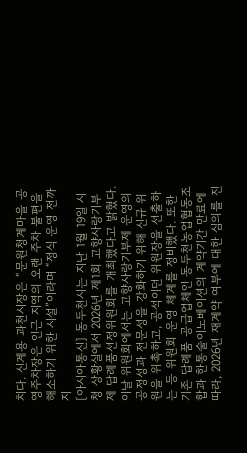치다. 신계용 과천시장은 “문원청계마을 공영주차장은 인근 지역의 오랜 주차 불편을 해소하기 위한 시설”이라며 “정식 운영 전까지
[아시아통신] 동두천시는 지난 1월 19일 시청 상황실에서 2026년 제1회 고향사랑기부제 답례품선정위원회를 개최했다고 밝혔다. 이날 위원회에서는 고향사랑기부제 운영의 공정성과 전문성을 강화하기 위해 신규 위원을 위촉하고, 공석이던 위원장을 선출하는 등 위원회 운영 체계를 정비했다. 또한 기존 답례품 공급업체인 동두천농업협동조합과 한통술이노베이션의 계약기간 만료에 따라, 2026년 재계약 여부에 대한 심의를 진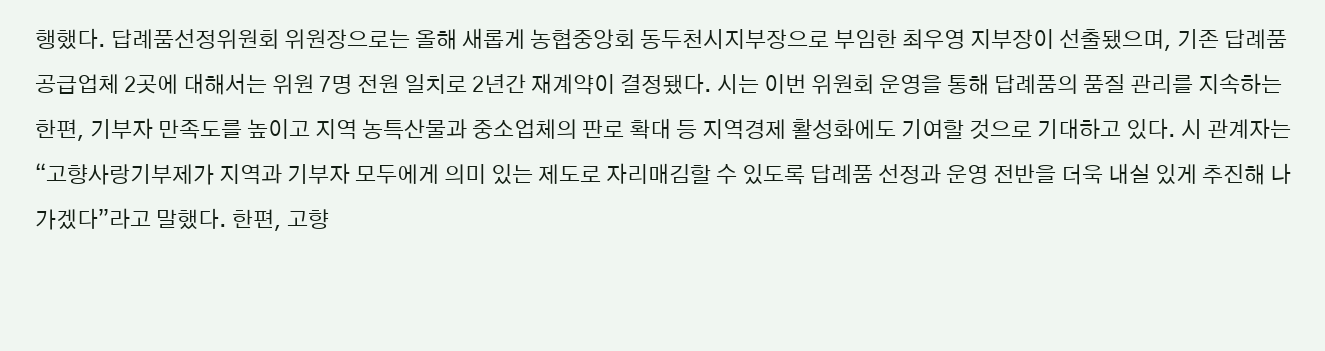행했다. 답례품선정위원회 위원장으로는 올해 새롭게 농협중앙회 동두천시지부장으로 부임한 최우영 지부장이 선출됐으며, 기존 답례품 공급업체 2곳에 대해서는 위원 7명 전원 일치로 2년간 재계약이 결정됐다. 시는 이번 위원회 운영을 통해 답례품의 품질 관리를 지속하는 한편, 기부자 만족도를 높이고 지역 농특산물과 중소업체의 판로 확대 등 지역경제 활성화에도 기여할 것으로 기대하고 있다. 시 관계자는 “고향사랑기부제가 지역과 기부자 모두에게 의미 있는 제도로 자리매김할 수 있도록 답례품 선정과 운영 전반을 더욱 내실 있게 추진해 나가겠다”라고 말했다. 한편, 고향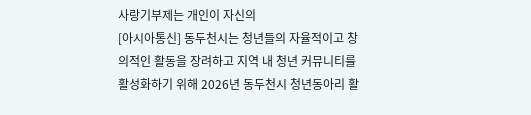사랑기부제는 개인이 자신의
[아시아통신] 동두천시는 청년들의 자율적이고 창의적인 활동을 장려하고 지역 내 청년 커뮤니티를 활성화하기 위해 2026년 동두천시 청년동아리 활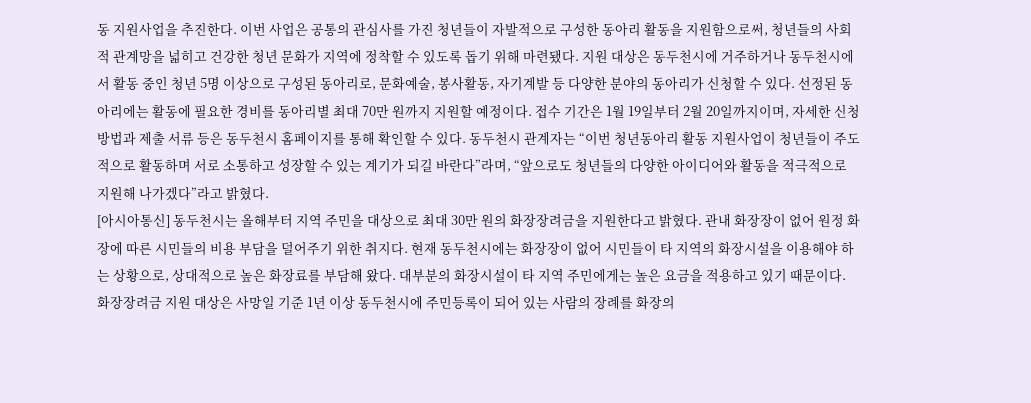동 지원사업을 추진한다. 이번 사업은 공통의 관심사를 가진 청년들이 자발적으로 구성한 동아리 활동을 지원함으로써, 청년들의 사회적 관계망을 넓히고 건강한 청년 문화가 지역에 정착할 수 있도록 돕기 위해 마련됐다. 지원 대상은 동두천시에 거주하거나 동두천시에서 활동 중인 청년 5명 이상으로 구성된 동아리로, 문화예술, 봉사활동, 자기계발 등 다양한 분야의 동아리가 신청할 수 있다. 선정된 동아리에는 활동에 필요한 경비를 동아리별 최대 70만 원까지 지원할 예정이다. 접수 기간은 1월 19일부터 2월 20일까지이며, 자세한 신청 방법과 제출 서류 등은 동두천시 홈페이지를 통해 확인할 수 있다. 동두천시 관계자는 “이번 청년동아리 활동 지원사업이 청년들이 주도적으로 활동하며 서로 소통하고 성장할 수 있는 계기가 되길 바란다”라며, “앞으로도 청년들의 다양한 아이디어와 활동을 적극적으로 지원해 나가겠다”라고 밝혔다.
[아시아통신] 동두천시는 올해부터 지역 주민을 대상으로 최대 30만 원의 화장장려금을 지원한다고 밝혔다. 관내 화장장이 없어 원정 화장에 따른 시민들의 비용 부담을 덜어주기 위한 취지다. 현재 동두천시에는 화장장이 없어 시민들이 타 지역의 화장시설을 이용해야 하는 상황으로, 상대적으로 높은 화장료를 부담해 왔다. 대부분의 화장시설이 타 지역 주민에게는 높은 요금을 적용하고 있기 때문이다. 화장장려금 지원 대상은 사망일 기준 1년 이상 동두천시에 주민등록이 되어 있는 사람의 장례를 화장의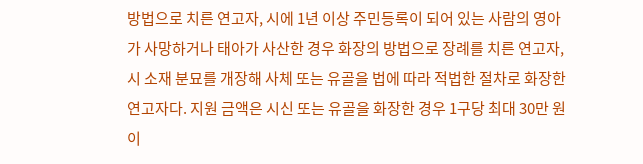방법으로 치른 연고자, 시에 1년 이상 주민등록이 되어 있는 사람의 영아가 사망하거나 태아가 사산한 경우 화장의 방법으로 장례를 치른 연고자, 시 소재 분묘를 개장해 사체 또는 유골을 법에 따라 적법한 절차로 화장한 연고자다. 지원 금액은 시신 또는 유골을 화장한 경우 1구당 최대 30만 원이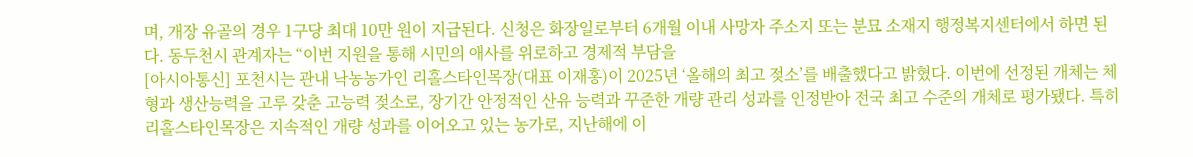며, 개장 유골의 경우 1구당 최대 10만 원이 지급된다. 신청은 화장일로부터 6개월 이내 사망자 주소지 또는 분묘 소재지 행정복지센터에서 하면 된다. 동두천시 관계자는 “이번 지원을 통해 시민의 애사를 위로하고 경제적 부담을
[아시아통신] 포천시는 관내 낙농농가인 리홀스타인목장(대표 이재홍)이 2025년 ‘올해의 최고 젖소’를 배출했다고 밝혔다. 이번에 선정된 개체는 체형과 생산능력을 고루 갖춘 고능력 젖소로, 장기간 안정적인 산유 능력과 꾸준한 개량 관리 성과를 인정받아 전국 최고 수준의 개체로 평가됐다. 특히 리홀스타인목장은 지속적인 개량 성과를 이어오고 있는 농가로, 지난해에 이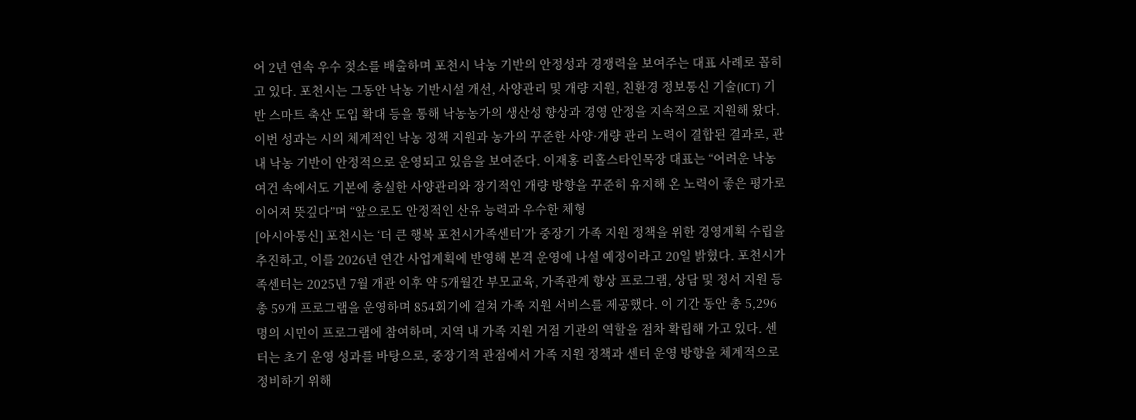어 2년 연속 우수 젖소를 배출하며 포천시 낙농 기반의 안정성과 경쟁력을 보여주는 대표 사례로 꼽히고 있다. 포천시는 그동안 낙농 기반시설 개선, 사양관리 및 개량 지원, 친환경 정보통신 기술(ICT) 기반 스마트 축산 도입 확대 등을 통해 낙농농가의 생산성 향상과 경영 안정을 지속적으로 지원해 왔다. 이번 성과는 시의 체계적인 낙농 정책 지원과 농가의 꾸준한 사양·개량 관리 노력이 결합된 결과로, 관내 낙농 기반이 안정적으로 운영되고 있음을 보여준다. 이재홍 리홀스타인목장 대표는 “어려운 낙농 여건 속에서도 기본에 충실한 사양관리와 장기적인 개량 방향을 꾸준히 유지해 온 노력이 좋은 평가로 이어져 뜻깊다”며 “앞으로도 안정적인 산유 능력과 우수한 체형
[아시아통신] 포천시는 ‘더 큰 행복 포천시가족센터’가 중장기 가족 지원 정책을 위한 경영계획 수립을 추진하고, 이를 2026년 연간 사업계획에 반영해 본격 운영에 나설 예정이라고 20일 밝혔다. 포천시가족센터는 2025년 7월 개관 이후 약 5개월간 부모교육, 가족관계 향상 프로그램, 상담 및 정서 지원 등 총 59개 프로그램을 운영하며 854회기에 걸쳐 가족 지원 서비스를 제공했다. 이 기간 동안 총 5,296명의 시민이 프로그램에 참여하며, 지역 내 가족 지원 거점 기관의 역할을 점차 확립해 가고 있다. 센터는 초기 운영 성과를 바탕으로, 중장기적 관점에서 가족 지원 정책과 센터 운영 방향을 체계적으로 정비하기 위해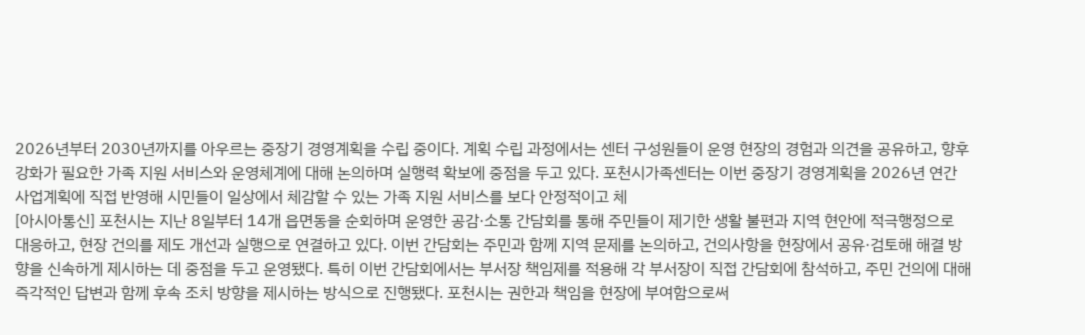2026년부터 2030년까지를 아우르는 중장기 경영계획을 수립 중이다. 계획 수립 과정에서는 센터 구성원들이 운영 현장의 경험과 의견을 공유하고, 향후 강화가 필요한 가족 지원 서비스와 운영체계에 대해 논의하며 실행력 확보에 중점을 두고 있다. 포천시가족센터는 이번 중장기 경영계획을 2026년 연간 사업계획에 직접 반영해 시민들이 일상에서 체감할 수 있는 가족 지원 서비스를 보다 안정적이고 체
[아시아통신] 포천시는 지난 8일부터 14개 읍면동을 순회하며 운영한 공감·소통 간담회를 통해 주민들이 제기한 생활 불편과 지역 현안에 적극행정으로 대응하고, 현장 건의를 제도 개선과 실행으로 연결하고 있다. 이번 간담회는 주민과 함께 지역 문제를 논의하고, 건의사항을 현장에서 공유·검토해 해결 방향을 신속하게 제시하는 데 중점을 두고 운영됐다. 특히 이번 간담회에서는 부서장 책임제를 적용해 각 부서장이 직접 간담회에 참석하고, 주민 건의에 대해 즉각적인 답변과 함께 후속 조치 방향을 제시하는 방식으로 진행됐다. 포천시는 권한과 책임을 현장에 부여함으로써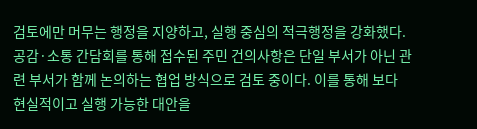검토에만 머무는 행정을 지양하고, 실행 중심의 적극행정을 강화했다. 공감·소통 간담회를 통해 접수된 주민 건의사항은 단일 부서가 아닌 관련 부서가 함께 논의하는 협업 방식으로 검토 중이다. 이를 통해 보다 현실적이고 실행 가능한 대안을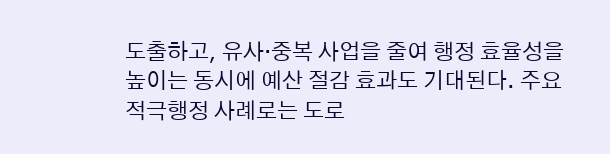도출하고, 유사·중복 사업을 줄여 행정 효율성을 높이는 동시에 예산 절감 효과도 기대된다. 주요 적극행정 사례로는 도로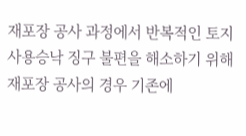재포장 공사 과정에서 반복적인 토지사용승낙 징구 불편을 해소하기 위해 재포장 공사의 경우 기존에